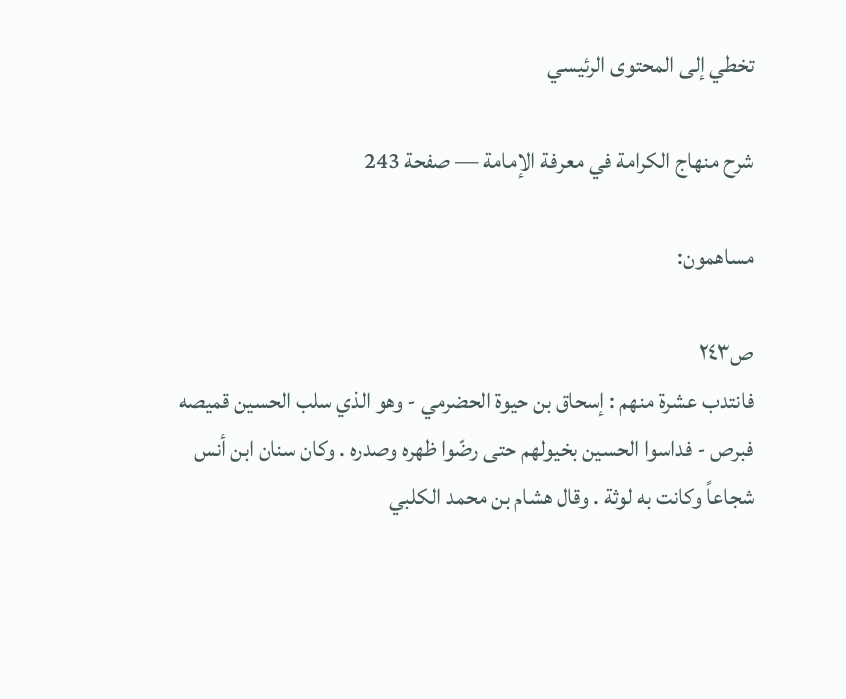تخطي إلى المحتوى الرئيسي

شرح منهاج الكرامة في معرفة الإمامة — صفحة 243

مساهمون:

ص٢٤٣
فانتدب عشرة منهم : إسحاق بن حيوة الحضرمي - وهو الذي سلب الحسين قميصه فبرص - فداسوا الحسين بخيولهم حتى رضّوا ظهره وصدره . وكان سنان ابن أنس شجاعاً وكانت به لوثة . وقال هشام بن محمد الكلبي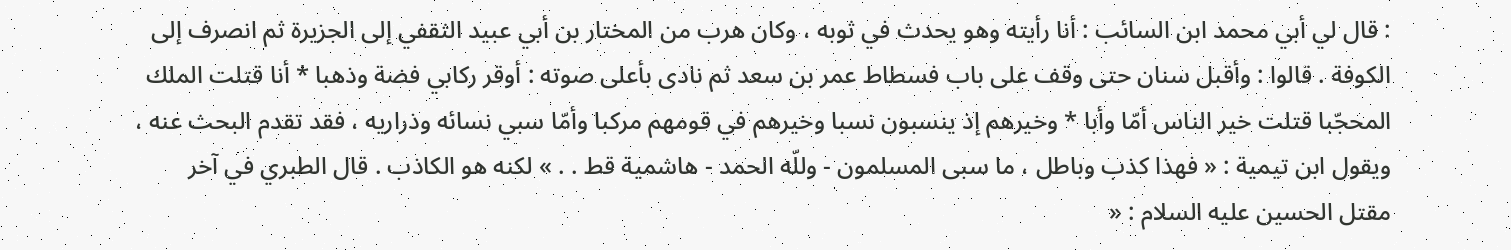: قال لي أبي محمد ابن السائب : أنا رأيته وهو يحدث في ثوبه ، وكان هرب من المختار بن أبي عبيد الثقفي إلى الجزيرة ثم انصرف إلى الكوفة . قالوا : وأقبل سنان حتى وقف على باب فسطاط عمر بن سعد ثم نادى بأعلى صوته : أوقر ركابي فضة وذهبا * أنا قتلت الملك المحجّبا قتلت خير الناس أمّا وأبا * وخيرهم إذ ينسبون نسبا وخيرهم في قومهم مركبا وأمّا سبي نسائه وذراريه ، فقد تقدم البحث عنه ، ويقول ابن تيمية : « فهذا كذب وباطل ، ما سبى المسلمون - وللّه الحمد - هاشمية قط . . » لكنه هو الكاذب . قال الطبري في آخر مقتل الحسين عليه السلام : «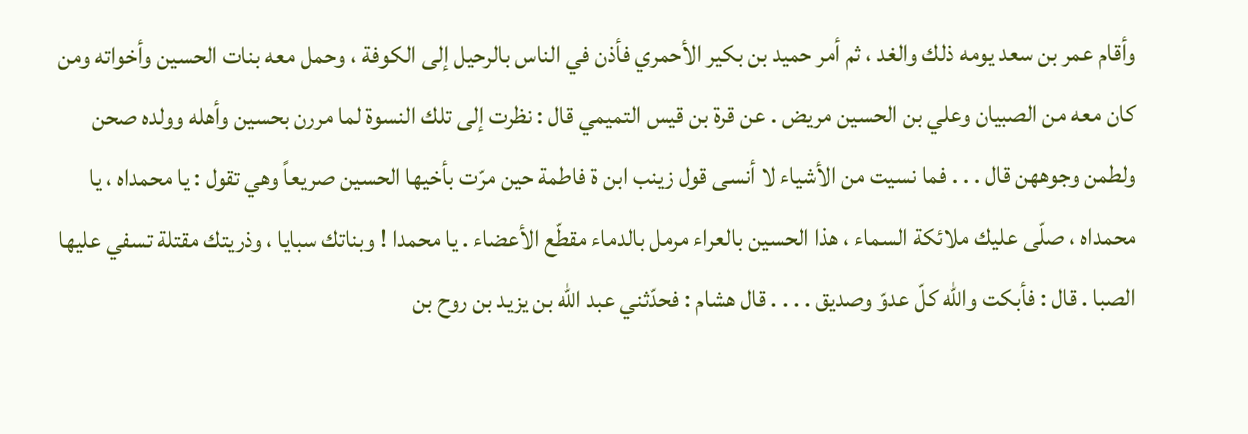وأقام عمر بن سعد يومه ذلك والغد ، ثم أمر حميد بن بكير الأحمري فأذن في الناس بالرحيل إلى الكوفة ، وحمل معه بنات الحسين وأخواته ومن كان معه من الصبيان وعلي بن الحسين مريض . عن قرة بن قيس التميمي قال : نظرت إلى تلك النسوة لما مررن بحسين وأهله وولده صحن ولطمن وجوههن قال . . . فما نسيت من الأشياء لا أنسى قول زينب ابن ة فاطمة حين مرّت بأخيها الحسين صريعاً وهي تقول : يا محمداه ، يا محمداه ، صلّى عليك ملائكة السماء ، هذا الحسين بالعراء مرمل بالدماء مقطّع الأعضاء . يا محمدا ! وبناتك سبايا ، وذريتك مقتلة تسفي عليها الصبا . قال : فأبكت واللّه كلّ عدوّ وصديق . . . . قال هشام : فحدّثني عبد اللّه بن يزيد بن روح بن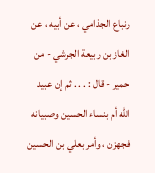رنباع الجذامي ، عن أبيه ، عن الغاز بن ربيعة الجرشي - من حمير - قال : . . . ثم إن عبيد اللّه أم بنساء الحسين وصبيانه فجهزن ، وأمر بعلي بن الحسين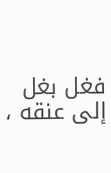فغل بغل إلى عنقه ،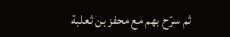ثم سرّح بهم مع محفز بن ثعلبة